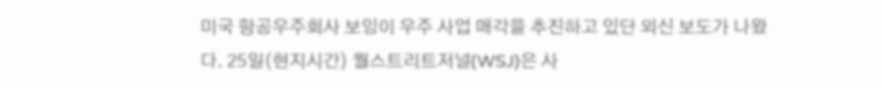미국 항공우주회사 보잉이 우주 사업 매각을 추진하고 있단 외신 보도가 나왔다. 25일(현지시간) 월스트리트저널(WSJ)은 사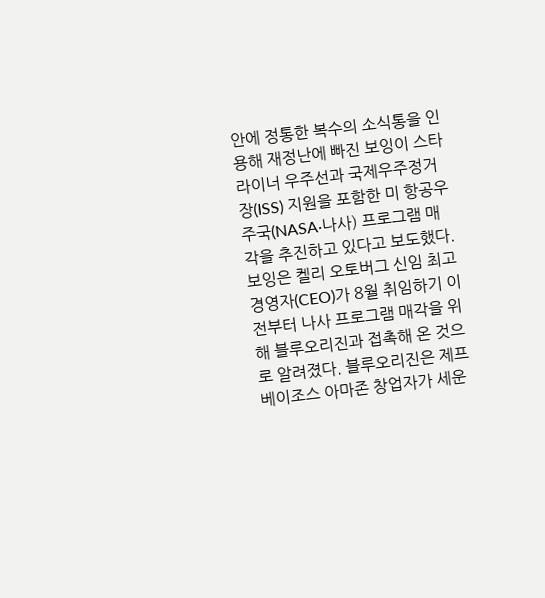안에 정통한 복수의 소식통을 인용해 재정난에 빠진 보잉이 스타라이너 우주선과 국제우주정거장(ISS) 지원을 포함한 미 항공우주국(NASA·나사) 프로그램 매각을 추진하고 있다고 보도했다. 보잉은 켈리 오토버그 신임 최고경영자(CEO)가 8월 취임하기 이전부터 나사 프로그램 매각을 위해 블루오리진과 접촉해 온 것으로 알려졌다. 블루오리진은 제프 베이조스 아마존 창업자가 세운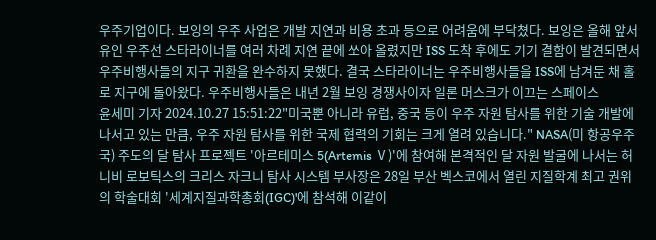우주기업이다. 보잉의 우주 사업은 개발 지연과 비용 초과 등으로 어려움에 부닥쳤다. 보잉은 올해 앞서 유인 우주선 스타라이너를 여러 차례 지연 끝에 쏘아 올렸지만 ISS 도착 후에도 기기 결함이 발견되면서 우주비행사들의 지구 귀환을 완수하지 못했다. 결국 스타라이너는 우주비행사들을 ISS에 남겨둔 채 홀로 지구에 돌아왔다. 우주비행사들은 내년 2월 보잉 경쟁사이자 일론 머스크가 이끄는 스페이스
윤세미 기자 2024.10.27 15:51:22"미국뿐 아니라 유럽, 중국 등이 우주 자원 탐사를 위한 기술 개발에 나서고 있는 만큼, 우주 자원 탐사를 위한 국제 협력의 기회는 크게 열려 있습니다." NASA(미 항공우주국) 주도의 달 탐사 프로젝트 '아르테미스 5(Artemis Ⅴ)'에 참여해 본격적인 달 자원 발굴에 나서는 허니비 로보틱스의 크리스 자크니 탐사 시스템 부사장은 28일 부산 벡스코에서 열린 지질학계 최고 권위의 학술대회 '세계지질과학총회(IGC)'에 참석해 이같이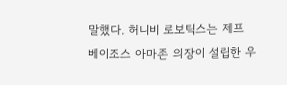말했다. 허니비 로보틱스는 제프 베이조스 아마존 의장이 설립한 우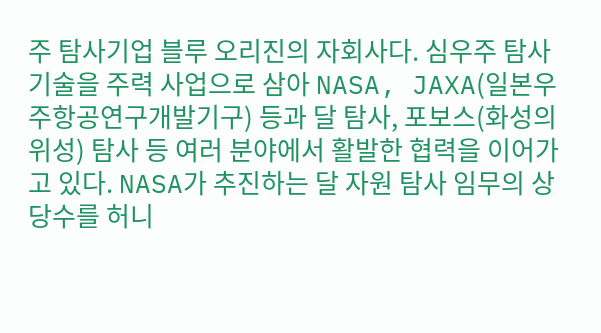주 탐사기업 블루 오리진의 자회사다. 심우주 탐사 기술을 주력 사업으로 삼아 NASA, JAXA(일본우주항공연구개발기구) 등과 달 탐사, 포보스(화성의 위성) 탐사 등 여러 분야에서 활발한 협력을 이어가고 있다. NASA가 추진하는 달 자원 탐사 임무의 상당수를 허니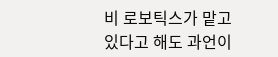비 로보틱스가 맡고 있다고 해도 과언이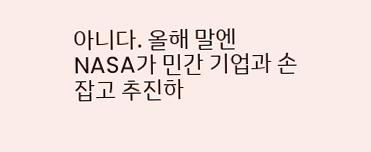아니다. 올해 말엔 NASA가 민간 기업과 손잡고 추진하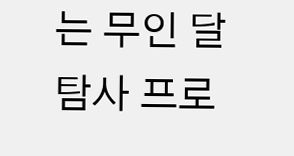는 무인 달 탐사 프로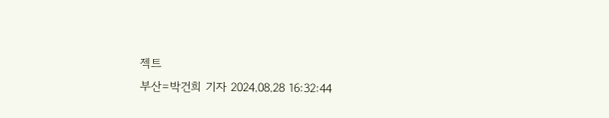젝트
부산=박건희 기자 2024.08.28 16:32:44